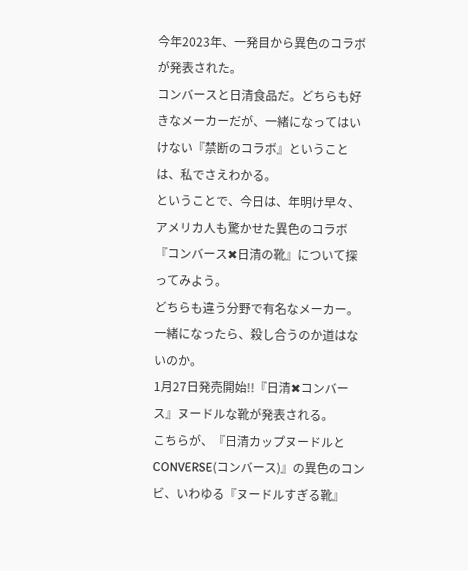今年2023年、一発目から異色のコラボが発表された。
コンバースと日清食品だ。どちらも好きなメーカーだが、一緒になってはいけない『禁断のコラボ』ということは、私でさえわかる。
ということで、今日は、年明け早々、アメリカ人も驚かせた異色のコラボ『コンバース✖日清の靴』について探ってみよう。
どちらも違う分野で有名なメーカー。一緒になったら、殺し合うのか道はないのか。
1月27日発売開始!!『日清✖コンバース』ヌードルな靴が発表される。
こちらが、『日清カップヌードルとCONVERSE(コンバース)』の異色のコンビ、いわゆる『ヌードルすぎる靴』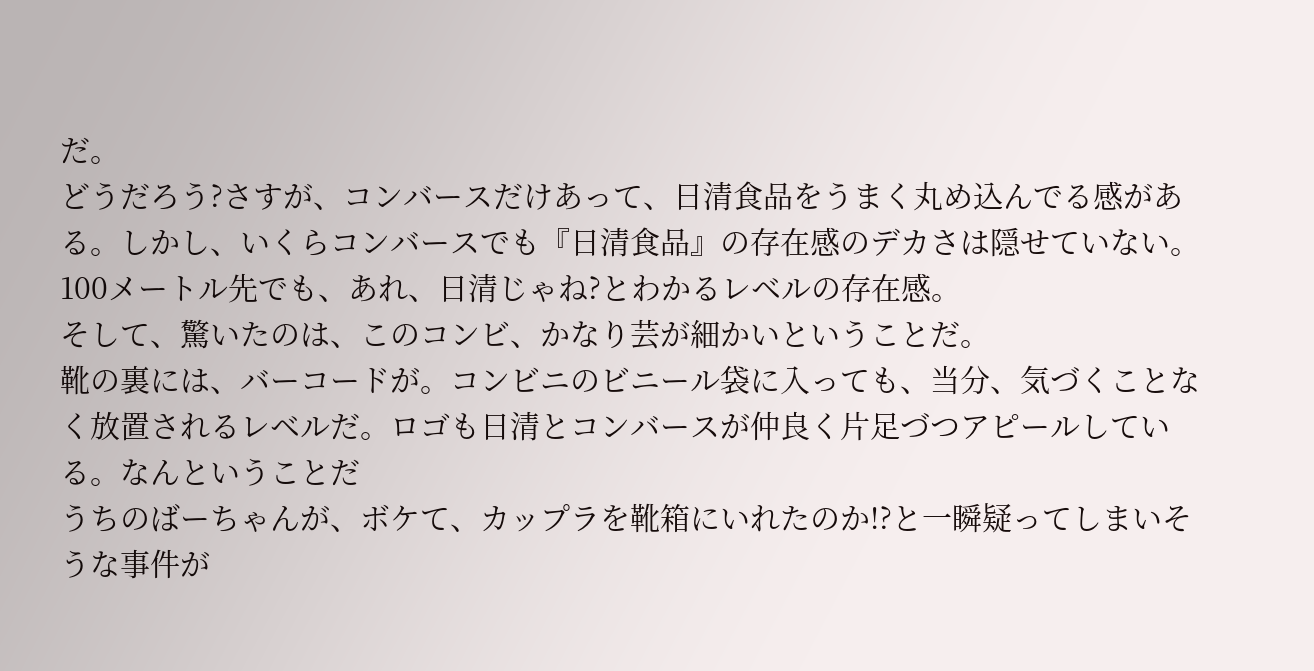だ。
どうだろう?さすが、コンバースだけあって、日清食品をうまく丸め込んでる感がある。しかし、いくらコンバースでも『日清食品』の存在感のデカさは隠せていない。
100メートル先でも、あれ、日清じゃね?とわかるレベルの存在感。
そして、驚いたのは、このコンビ、かなり芸が細かいということだ。
靴の裏には、バーコードが。コンビニのビニール袋に入っても、当分、気づくことなく放置されるレベルだ。ロゴも日清とコンバースが仲良く片足づつアピールしている。なんということだ
うちのばーちゃんが、ボケて、カップラを靴箱にいれたのか!?と一瞬疑ってしまいそうな事件が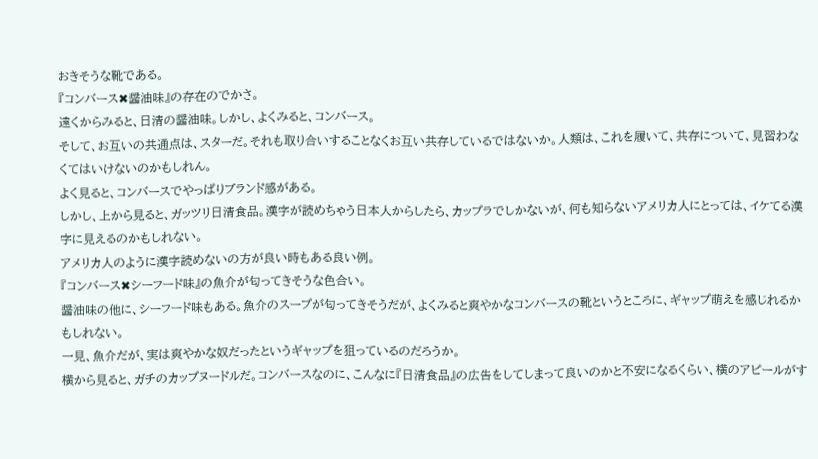おきそうな靴である。
『コンバース✖醤油味』の存在のでかさ。
遠くからみると、日清の醤油味。しかし、よくみると、コンバース。
そして、お互いの共通点は、スターだ。それも取り合いすることなくお互い共存しているではないか。人類は、これを履いて、共存について、見習わなくてはいけないのかもしれん。
よく見ると、コンバースでやっぱりブランド感がある。
しかし、上から見ると、ガッツリ日清食品。漢字が読めちゃう日本人からしたら、カップラでしかないが、何も知らないアメリカ人にとっては、イケてる漢字に見えるのかもしれない。
アメリカ人のように漢字読めないの方が良い時もある良い例。
『コンバース✖シーフード味』の魚介が匂ってきそうな色合い。
醤油味の他に、シーフード味もある。魚介のスープが匂ってきそうだが、よくみると爽やかなコンバースの靴というところに、ギャップ萌えを感じれるかもしれない。
一見、魚介だが、実は爽やかな奴だったというギャップを狙っているのだろうか。
横から見ると、ガチのカップヌードルだ。コンバースなのに、こんなに『日清食品』の広告をしてしまって良いのかと不安になるくらい、横のアピールがす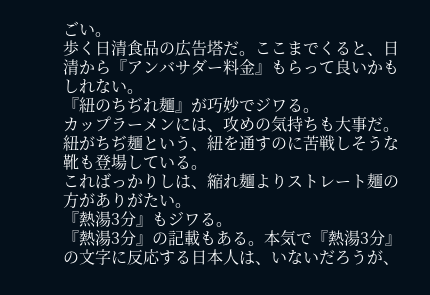ごい。
歩く日清食品の広告塔だ。ここまでくると、日清から『アンバサダー料金』もらって良いかもしれない。
『紐のちぢれ麺』が巧妙でジワる。
カップラーメンには、攻めの気持ちも大事だ。紐がちぢ麺という、紐を通すのに苦戦しそうな靴も登場している。
こればっかりしは、縮れ麺よりストレート麺の方がありがたい。
『熱湯3分』もジワる。
『熱湯3分』の記載もある。本気で『熱湯3分』の文字に反応する日本人は、いないだろうが、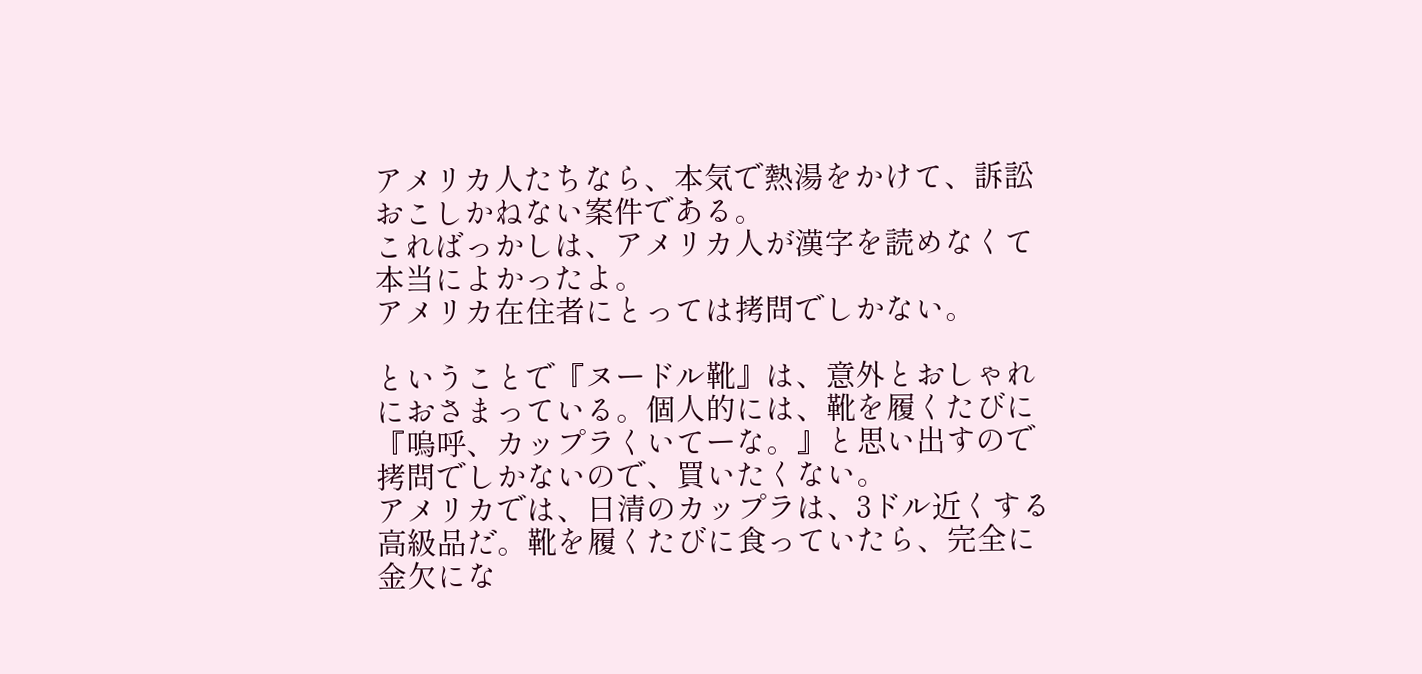アメリカ人たちなら、本気で熱湯をかけて、訴訟おこしかねない案件である。
こればっかしは、アメリカ人が漢字を読めなくて本当によかったよ。
アメリカ在住者にとっては拷問でしかない。

ということで『ヌードル靴』は、意外とおしゃれにおさまっている。個人的には、靴を履くたびに『嗚呼、カップラくいてーな。』と思い出すので拷問でしかないので、買いたくない。
アメリカでは、日清のカップラは、3ドル近くする高級品だ。靴を履くたびに食っていたら、完全に金欠にな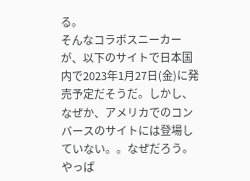る。
そんなコラボスニーカーが、以下のサイトで日本国内で2023年1月27日(金)に発売予定だそうだ。しかし、なぜか、アメリカでのコンバースのサイトには登場していない。。なぜだろう。
やっぱ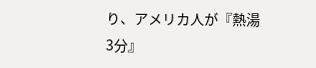り、アメリカ人が『熱湯3分』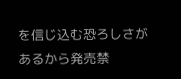を信じ込む恐ろしさがあるから発売禁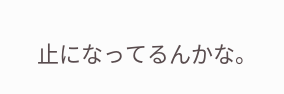止になってるんかな。